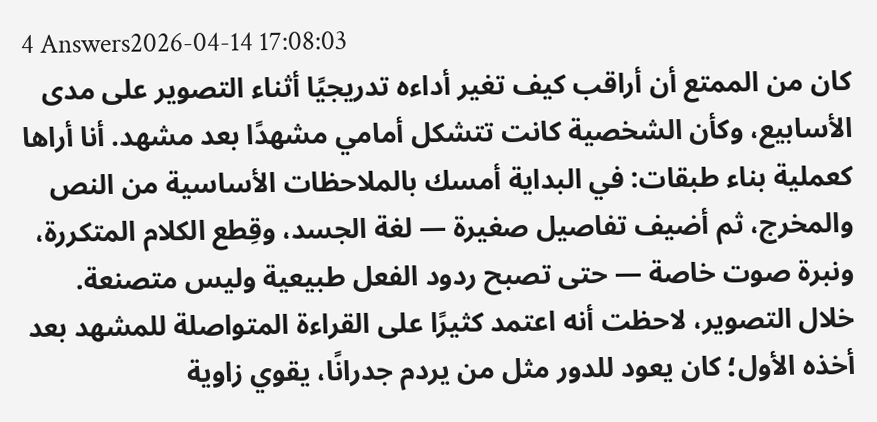4 Answers2026-04-14 17:08:03
كان من الممتع أن أراقب كيف تغير أداءه تدريجيًا أثناء التصوير على مدى الأسابيع، وكأن الشخصية كانت تتشكل أمامي مشهدًا بعد مشهد. أنا أراها كعملية بناء طبقات: في البداية أمسك بالملاحظات الأساسية من النص والمخرج، ثم أضيف تفاصيل صغيرة — لغة الجسد، وقِطع الكلام المتكررة، ونبرة صوت خاصة — حتى تصبح ردود الفعل طبيعية وليس متصنعة.
خلال التصوير، لاحظت أنه اعتمد كثيرًا على القراءة المتواصلة للمشهد بعد أخذه الأول؛ كان يعود للدور مثل من يردم جدرانًا، يقوي زاوية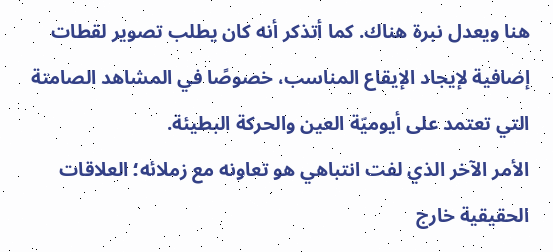هنا ويعدل نبرة هناك. كما أتذكر أنه كان يطلب تصوير لقطات إضافية لإيجاد الإيقاع المناسب، خصوصًا في المشاهد الصامتة التي تعتمد على أيوميّة العين والحركة البطيئة.
الأمر الآخر الذي لفت انتباهي هو تعاونه مع زملائه؛ العلاقات الحقيقية خارج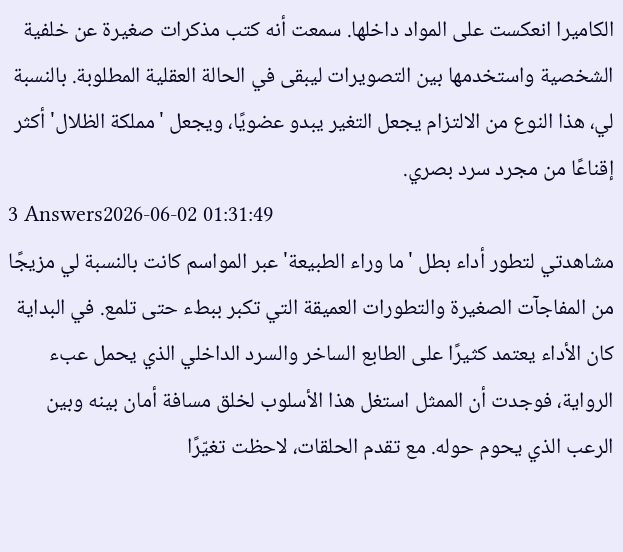الكاميرا انعكست على المواد داخلها. سمعت أنه كتب مذكرات صغيرة عن خلفية الشخصية واستخدمها بين التصويرات ليبقى في الحالة العقلية المطلوبة. بالنسبة لي، هذا النوع من الالتزام يجعل التغير يبدو عضويًا، ويجعل 'مملكة الظلال' أكثر إقناعًا من مجرد سرد بصري.
3 Answers2026-06-02 01:31:49
مشاهدتي لتطور أداء بطل 'ما وراء الطبيعة' عبر المواسم كانت بالنسبة لي مزيجًا من المفاجآت الصغيرة والتطورات العميقة التي تكبر ببطء حتى تلمع. في البداية كان الأداء يعتمد كثيرًا على الطابع الساخر والسرد الداخلي الذي يحمل عبء الرواية، فوجدت أن الممثل استغل هذا الأسلوب لخلق مسافة أمان بينه وبين الرعب الذي يحوم حوله. مع تقدم الحلقات، لاحظت تغيّرًا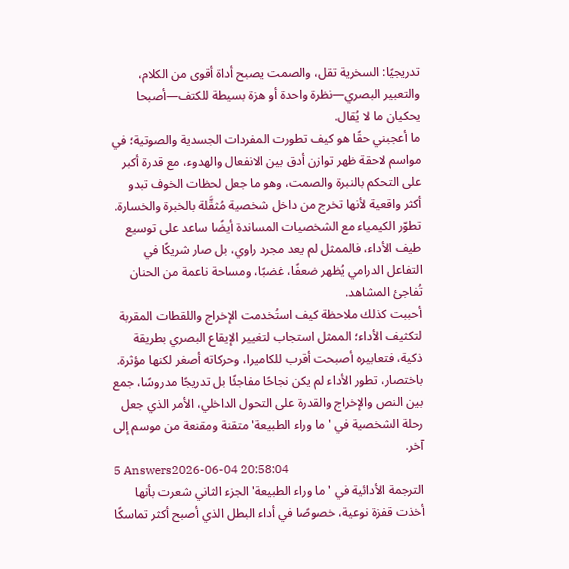تدريجيًا: السخرية تقل، والصمت يصبح أداة أقوى من الكلام، والتعبير البصري—نظرة واحدة أو هزة بسيطة للكتف—أصبحا يحكيان ما لا يُقال.
ما أعجبني حقًا هو كيف تطورت المفردات الجسدية والصوتية؛ في مواسم لاحقة ظهر توازن أدق بين الانفعال والهدوء، مع قدرة أكبر على التحكم بالنبرة والصمت، وهو ما جعل لحظات الخوف تبدو أكثر واقعية لأنها تخرج من داخل شخصية مُثقَّلة بالخبرة والخسارة. تطوّر الكيمياء مع الشخصيات المساندة أيضًا ساعد على توسيع طيف الأداء، فالممثل لم يعد مجرد راوي، بل صار شريكًا في التفاعل الدرامي يُظهر ضعفًا، غضبًا، ومساحة ناعمة من الحنان تُفاجئ المشاهد.
أحببت كذلك ملاحظة كيف استُخدمت الإخراج واللقطات المقربة لتكثيف الأداء؛ الممثل استجاب لتغيير الإيقاع البصري بطريقة ذكية، فتعابيره أصبحت أقرب للكاميرا، وحركاته أصغر لكنها مؤثرة. باختصار، تطور الأداء لم يكن نجاحًا مفاجئًا بل تدريجًا مدروسًا، جمع بين النص والإخراج والقدرة على التحول الداخلي، الأمر الذي جعل رحلة الشخصية في 'ما وراء الطبيعة' متقنة ومقنعة من موسم إلى آخر.
5 Answers2026-06-04 20:58:04
الترجمة الأدائية في 'ما وراء الطبيعة' الجزء الثاني شعرت بأنها أخذت قفزة نوعية، خصوصًا في أداء البطل الذي أصبح أكثر تماسكًا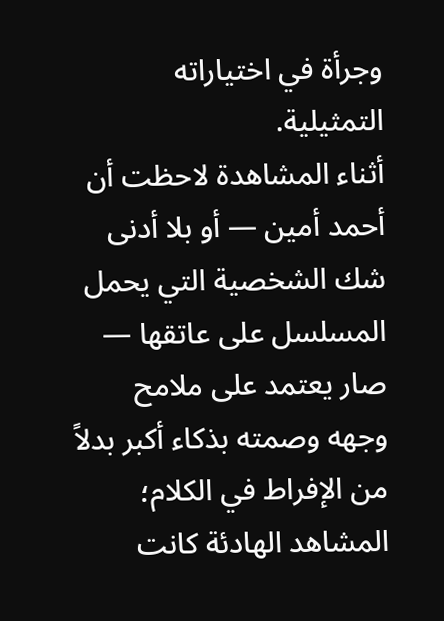وجرأة في اختياراته التمثيلية.
أثناء المشاهدة لاحظت أن أحمد أمين — أو بلا أدنى شك الشخصية التي يحمل المسلسل على عاتقها — صار يعتمد على ملامح وجهه وصمته بذكاء أكبر بدلاً من الإفراط في الكلام؛ المشاهد الهادئة كانت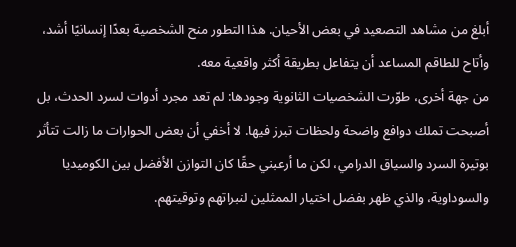أبلغ من مشاهد التصعيد في بعض الأحيان. هذا التطور منح الشخصية بعدًا إنسانيًا أشد، وأتاح للطاقم المساعد أن يتفاعل بطريقة أكثر واقعية معه.
من جهة أخرى، طوّرت الشخصيات الثانوية وجودها: لم تعد مجرد أدوات لسرد الحدث، بل أصبحت تملك دوافع واضحة ولحظات تبرز فيها. لا أخفي أن بعض الحوارات ما زالت تتأثر بوتيرة السرد والسياق الدرامي، لكن ما أرعبني حقًا كان التوازن الأفضل بين الكوميديا والسوداوية، والذي ظهر بفضل اختيار الممثلين لنبراتهم وتوقيتهم.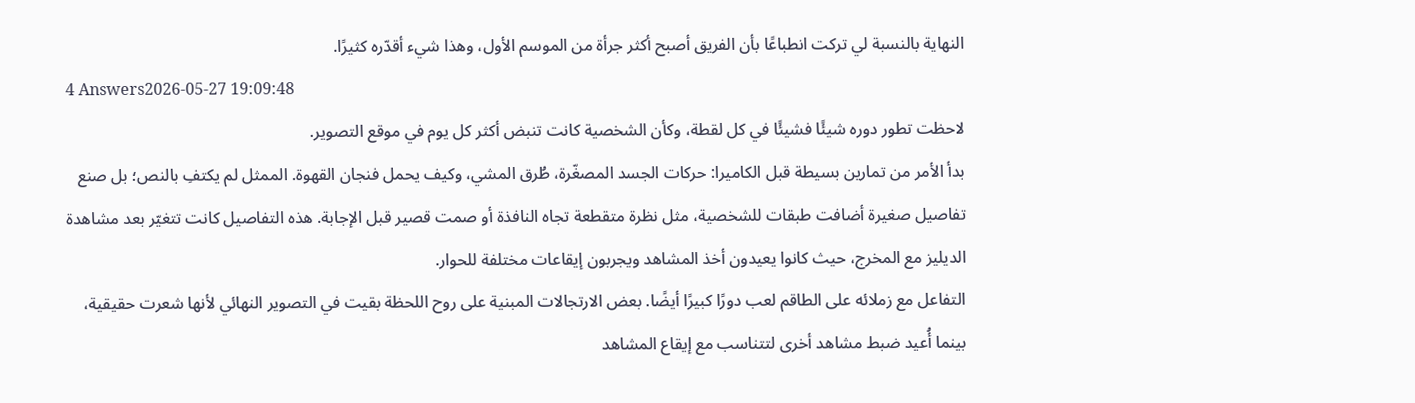النهاية بالنسبة لي تركت انطباعًا بأن الفريق أصبح أكثر جرأة من الموسم الأول، وهذا شيء أقدّره كثيرًا.
4 Answers2026-05-27 19:09:48
لاحظت تطور دوره شيئًا فشيئًا في كل لقطة، وكأن الشخصية كانت تنبض أكثر كل يوم في موقع التصوير.
بدأ الأمر من تمارين بسيطة قبل الكاميرا: حركات الجسد المصغّرة، طُرق المشي، وكيف يحمل فنجان القهوة. الممثل لم يكتفِ بالنص؛ بل صنع تفاصيل صغيرة أضافت طبقات للشخصية، مثل نظرة متقطعة تجاه النافذة أو صمت قصير قبل الإجابة. هذه التفاصيل كانت تتغيّر بعد مشاهدة الديليز مع المخرج، حيث كانوا يعيدون أخذ المشاهد ويجربون إيقاعات مختلفة للحوار.
التفاعل مع زملائه على الطاقم لعب دورًا كبيرًا أيضًا. بعض الارتجالات المبنية على روح اللحظة بقيت في التصوير النهائي لأنها شعرت حقيقية، بينما أُعيد ضبط مشاهد أخرى لتتناسب مع إيقاع المشاهد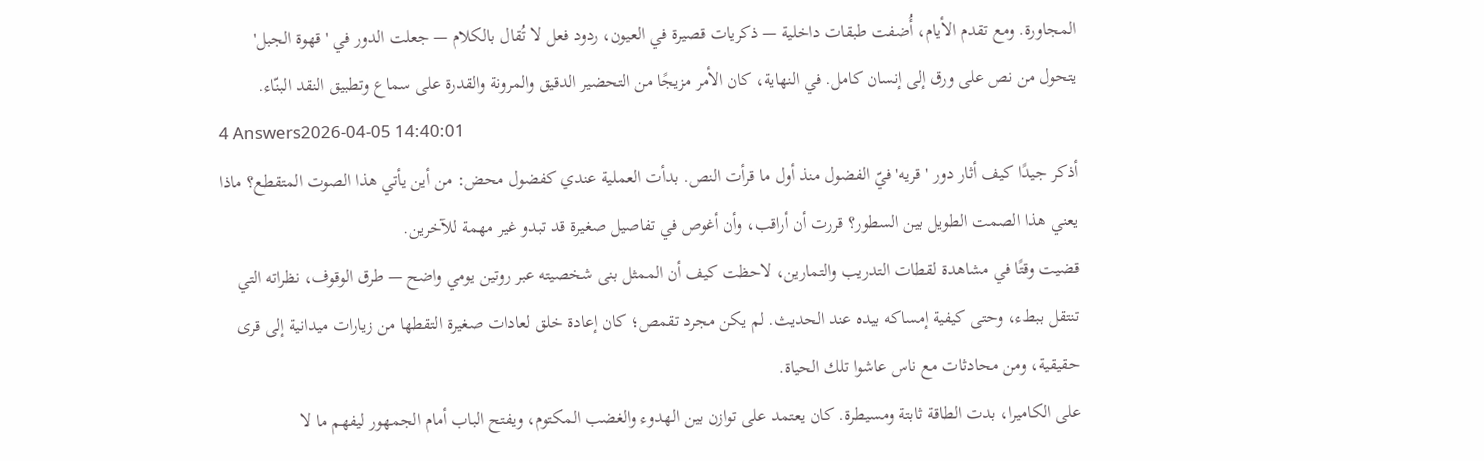المجاورة. ومع تقدم الأيام، أُضفت طبقات داخلية — ذكريات قصيرة في العيون، ردود فعل لا تُقال بالكلام — جعلت الدور في 'قهوة الجبل' يتحول من نص على ورق إلى إنسان كامل. في النهاية، كان الأمر مزيجًا من التحضير الدقيق والمرونة والقدرة على سماع وتطبيق النقد البنّاء.
4 Answers2026-04-05 14:40:01
أذكر جيدًا كيف أثار دور 'قريه' فيّ الفضول منذ أول ما قرأت النص. بدأت العملية عندي كفضول محض: من أين يأتي هذا الصوت المتقطع؟ ماذا يعني هذا الصمت الطويل بين السطور؟ قررت أن أراقب، وأن أغوص في تفاصيل صغيرة قد تبدو غير مهمة للآخرين.
قضيت وقتًا في مشاهدة لقطات التدريب والتمارين، لاحظت كيف أن الممثل بنى شخصيته عبر روتين يومي واضح — طرق الوقوف، نظراته التي تنتقل ببطء، وحتى كيفية إمساكه بيده عند الحديث. لم يكن مجرد تقمص؛ كان إعادة خلق لعادات صغيرة التقطها من زيارات ميدانية إلى قرى حقيقية، ومن محادثات مع ناس عاشوا تلك الحياة.
على الكاميرا، بدت الطاقة ثابتة ومسيطرة. كان يعتمد على توازن بين الهدوء والغضب المكتوم، ويفتح الباب أمام الجمهور ليفهم ما لا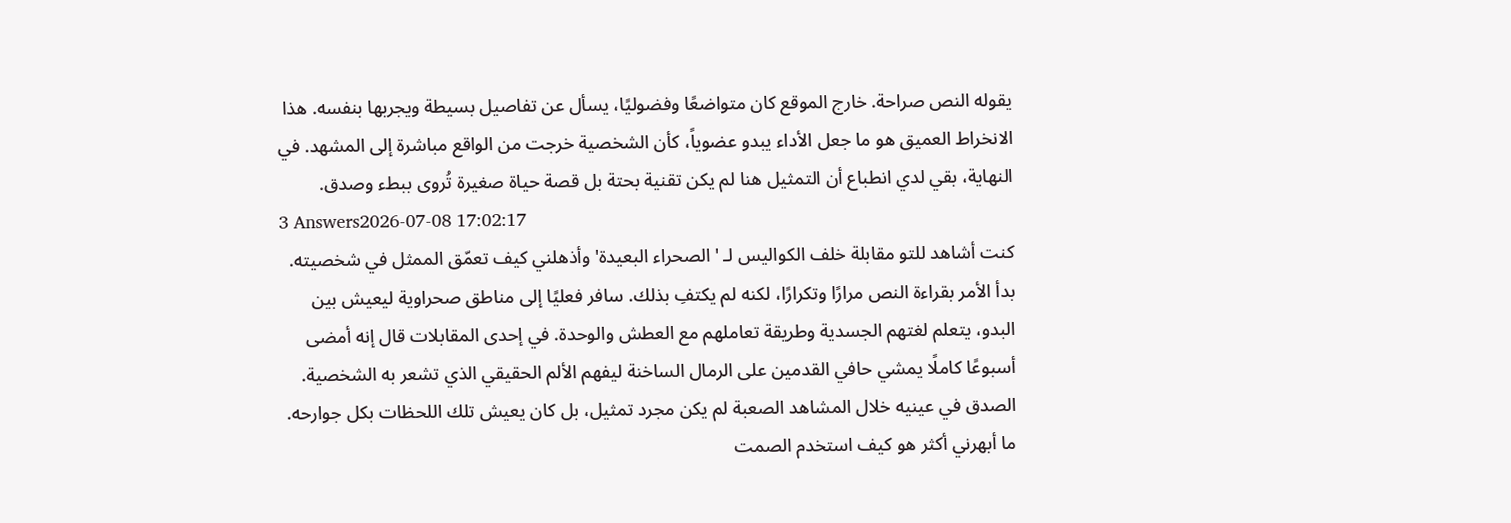يقوله النص صراحة. خارج الموقع كان متواضعًا وفضوليًا، يسأل عن تفاصيل بسيطة ويجربها بنفسه. هذا الانخراط العميق هو ما جعل الأداء يبدو عضوياً، كأن الشخصية خرجت من الواقع مباشرة إلى المشهد. في النهاية، بقي لدي انطباع أن التمثيل هنا لم يكن تقنية بحتة بل قصة حياة صغيرة تُروى ببطء وصدق.
3 Answers2026-07-08 17:02:17
كنت أشاهد للتو مقابلة خلف الكواليس لـ 'الصحراء البعيدة' وأذهلني كيف تعمّق الممثل في شخصيته.
بدأ الأمر بقراءة النص مرارًا وتكرارًا، لكنه لم يكتفِ بذلك. سافر فعليًا إلى مناطق صحراوية ليعيش بين البدو، يتعلم لغتهم الجسدية وطريقة تعاملهم مع العطش والوحدة. في إحدى المقابلات قال إنه أمضى أسبوعًا كاملًا يمشي حافي القدمين على الرمال الساخنة ليفهم الألم الحقيقي الذي تشعر به الشخصية. الصدق في عينيه خلال المشاهد الصعبة لم يكن مجرد تمثيل، بل كان يعيش تلك اللحظات بكل جوارحه.
ما أبهرني أكثر هو كيف استخدم الصمت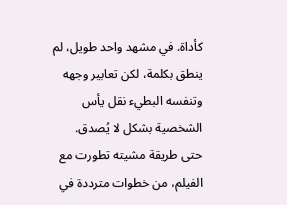كأداة. في مشهد واحد طويل، لم ينطق بكلمة، لكن تعابير وجهه وتنفسه البطيء نقل يأس الشخصية بشكل لا يُصدق. حتى طريقة مشيته تطورت مع الفيلم، من خطوات مترددة في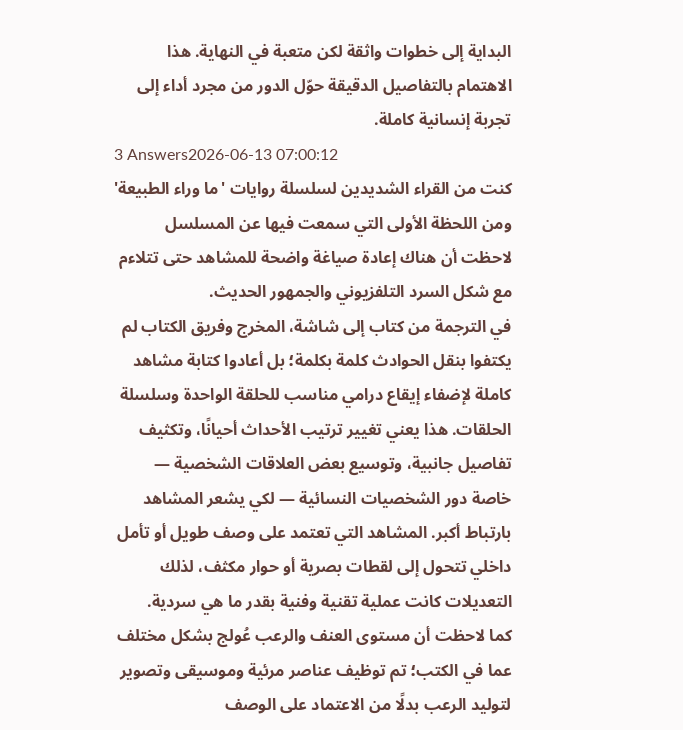البداية إلى خطوات واثقة لكن متعبة في النهاية. هذا الاهتمام بالتفاصيل الدقيقة حوّل الدور من مجرد أداء إلى تجربة إنسانية كاملة.
3 Answers2026-06-13 07:00:12
كنت من القراء الشديدين لسلسلة روايات 'ما وراء الطبيعة' ومن اللحظة الأولى التي سمعت فيها عن المسلسل لاحظت أن هناك إعادة صياغة واضحة للمشاهد حتى تتلاءم مع شكل السرد التلفزيوني والجمهور الحديث.
في الترجمة من كتاب إلى شاشة، المخرج وفريق الكتاب لم يكتفوا بنقل الحوادث كلمة بكلمة؛ بل أعادوا كتابة مشاهد كاملة لإضفاء إيقاع درامي مناسب للحلقة الواحدة وسلسلة الحلقات. هذا يعني تغيير ترتيب الأحداث أحيانًا، وتكثيف تفاصيل جانبية، وتوسيع بعض العلاقات الشخصية — خاصة دور الشخصيات النسائية — لكي يشعر المشاهد بارتباط أكبر. المشاهد التي تعتمد على وصف طويل أو تأمل داخلي تتحول إلى لقطات بصرية أو حوار مكثف، لذلك التعديلات كانت عملية تقنية وفنية بقدر ما هي سردية.
كما لاحظت أن مستوى العنف والرعب عُولج بشكل مختلف عما في الكتب؛ تم توظيف عناصر مرئية وموسيقى وتصوير لتوليد الرعب بدلًا من الاعتماد على الوصف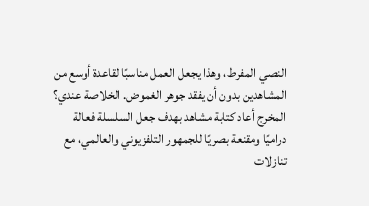النصي المفرط، وهذا يجعل العمل مناسبًا لقاعدة أوسع من المشاهدين بدون أن يفقد جوهر الغموض. الخلاصة عندي؟ المخرج أعاد كتابة مشاهد بهدف جعل السلسلة فعالة دراميًا ومقنعة بصريًا للجمهور التلفزيوني والعالمي، مع تنازلات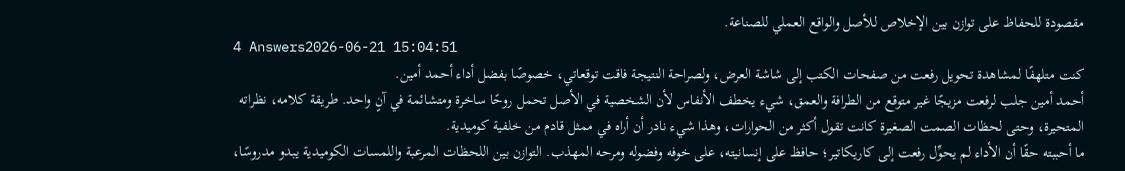مقصودة للحفاظ على توازن بين الإخلاص للأصل والواقع العملي للصناعة.
4 Answers2026-06-21 15:04:51
كنت متلهفًا لمشاهدة تحويل رفعت من صفحات الكتب إلى شاشة العرض، ولصراحة النتيجة فاقت توقعاتي، خصوصًا بفضل أداء أحمد أمين.
أحمد أمين جلب لرفعت مزيجًا غير متوقع من الطرافة والعمق، شيء يخطف الأنفاس لأن الشخصية في الأصل تحمل روحًا ساخرة ومتشائمة في آنٍ واحد. طريقة كلامه، نظراته المتحيرة، وحتى لحظات الصمت الصغيرة كانت تقول أكثر من الحوارات، وهذا شيء نادر أن أراه في ممثل قادم من خلفية كوميدية.
ما أحببته حقًا أن الأداء لم يحوِّل رفعت إلى كاريكاتير؛ حافظ على إنسانيته، على خوفه وفضوله ومرحه المهذب. التوازن بين اللحظات المرعبة واللمسات الكوميدية يبدو مدروسًا،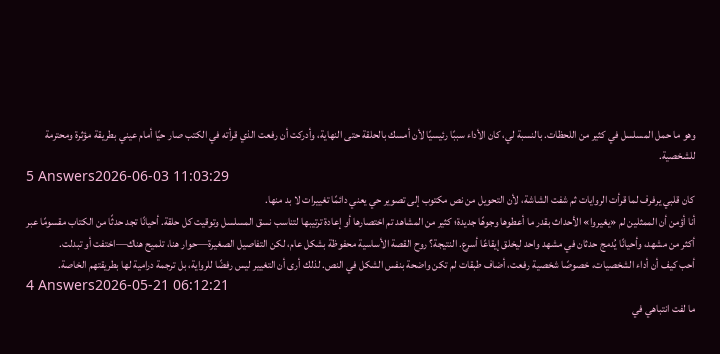وهو ما حمل المسلسل في كثير من اللحظات. بالنسبة لي، كان الأداء سببًا رئيسيًا لأن أمسك بالحلقة حتى النهاية، وأدركت أن رفعت الذي قرأته في الكتب صار حيًا أمام عيني بطريقة مؤثرة ومحترمة للشخصية.
5 Answers2026-06-03 11:03:29
كان قلبي يرفرف لما قرأت الروايات ثم شفت الشاشة، لأن التحويل من نص مكتوب إلى تصوير حي يعني دائمًا تغييرات لا بد منها.
أنا أؤمن أن الممثلين لم «يغيروا» الأحداث بقدر ما أعطوها وجوهًا جديدة؛ كثير من المشاهد تم اختصارها أو إعادة ترتيبها لتناسب نسق المسلسل وتوقيت كل حلقة. أحيانًا تجد حدثًا من الكتاب مقسومًا عبر أكثر من مشهد، وأحيانًا يُدمج حدثان في مشهد واحد ليخلق إيقاعًا أسرع. النتيجة؟ روح القصة الأساسية محفوظة بشكل عام، لكن التفاصيل الصغيرة—حوار هنا، تلميح هناك—اختفت أو تبدلت.
أحب كيف أن أداء الشخصيات، خصوصًا شخصية رفعت، أضاف طبقات لم تكن واضحة بنفس الشكل في النص. لذلك أرى أن التغيير ليس رفضًا للرواية، بل ترجمة درامية لها بطريقتهم الخاصة.
4 Answers2026-05-21 06:12:21
ما لفت انتباهي في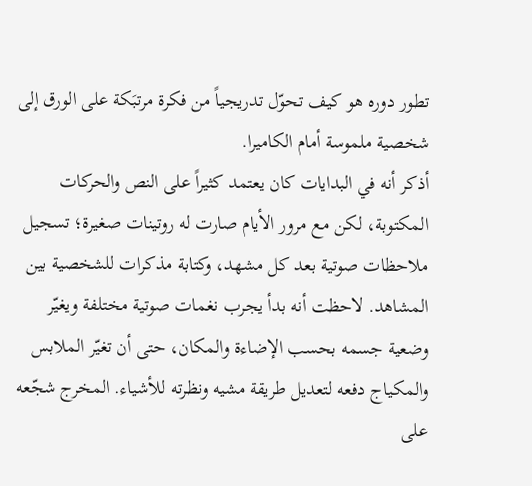تطور دوره هو كيف تحوّل تدريجياً من فكرة مرتبَكة على الورق إلى شخصية ملموسة أمام الكاميرا.
أذكر أنه في البدايات كان يعتمد كثيراً على النص والحركات المكتوبة، لكن مع مرور الأيام صارت له روتينات صغيرة؛ تسجيل ملاحظات صوتية بعد كل مشهد، وكتابة مذكرات للشخصية بين المشاهد. لاحظت أنه بدأ يجرب نغمات صوتية مختلفة ويغيّر وضعية جسمه بحسب الإضاءة والمكان، حتى أن تغيّر الملابس والمكياج دفعه لتعديل طريقة مشيه ونظرته للأشياء. المخرج شجّعه على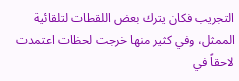التجريب فكان يترك بعض اللقطات لتلقائية الممثل، وفي كثير منها خرجت لحظات اعتمدت لاحقاً في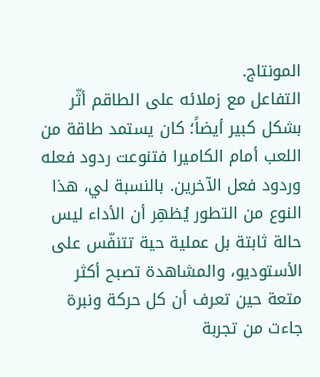المونتاج.
التفاعل مع زملائه على الطاقم أثّر بشكل كبير أيضاً؛ كان يستمد طاقة من اللعب أمام الكاميرا فتنوعت ردود فعله وردود فعل الآخرين. بالنسبة لي، هذا النوع من التطور يُظهِر أن الأداء ليس حالة ثابتة بل عملية حية تتنفّس على الأستوديو، والمشاهدة تصبح أكثر متعة حين تعرف أن كل حركة ونبرة جاءت من تجربة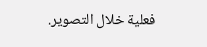فعلية خلال التصوير.